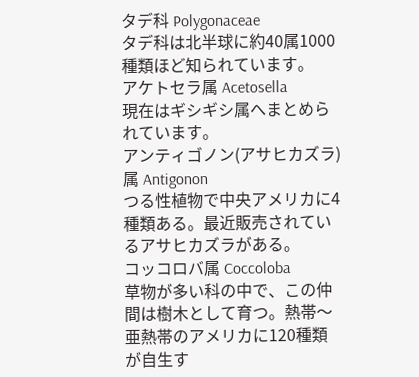タデ科 Polygonaceae
タデ科は北半球に約40属1000種類ほど知られています。
アケトセラ属 Acetosella
現在はギシギシ属へまとめられています。
アンティゴノン(アサヒカズラ)属 Antigonon
つる性植物で中央アメリカに4種類ある。最近販売されているアサヒカズラがある。
コッコロバ属 Coccoloba
草物が多い科の中で、この仲間は樹木として育つ。熱帯〜亜熱帯のアメリカに120種類が自生す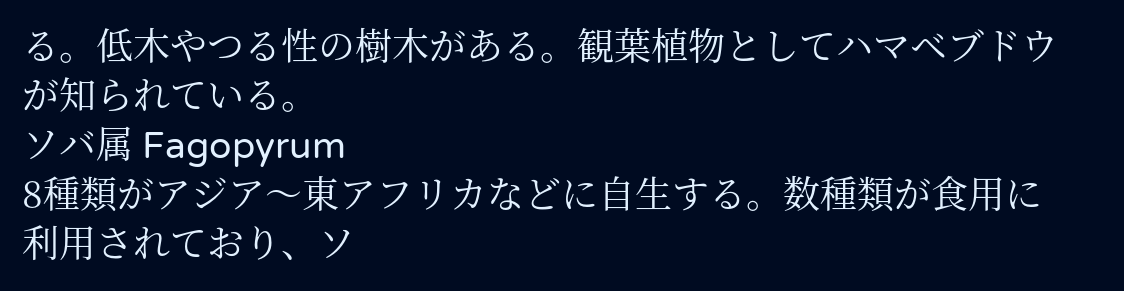る。低木やつる性の樹木がある。観葉植物としてハマベブドウが知られている。
ソバ属 Fagopyrum
8種類がアジア〜東アフリカなどに自生する。数種類が食用に利用されており、ソ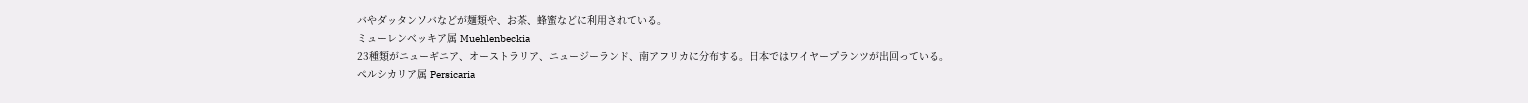バやダッタンソバなどが麺類や、お茶、蜂蜜などに利用されている。
ミューレンベッキア属 Muehlenbeckia
23種類がニューギニア、オーストラリア、ニュージーランド、南アフリカに分布する。日本ではワイヤープランツが出回っている。
ペルシカリア属 Persicaria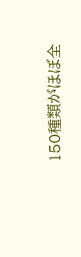150種類がほぼ全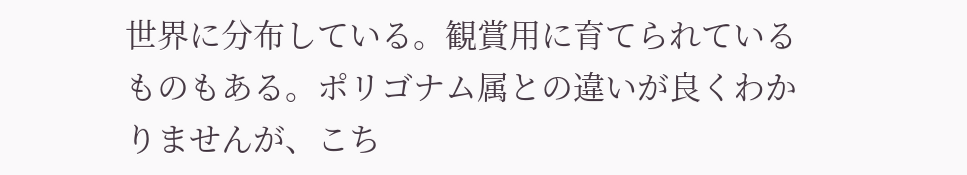世界に分布している。観賞用に育てられているものもある。ポリゴナム属との違いが良くわかりませんが、こち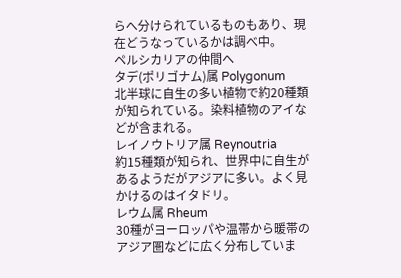らへ分けられているものもあり、現在どうなっているかは調べ中。
ペルシカリアの仲間へ
タデ(ポリゴナム)属 Polygonum
北半球に自生の多い植物で約20種類が知られている。染料植物のアイなどが含まれる。
レイノウトリア属 Reynoutria
約15種類が知られ、世界中に自生があるようだがアジアに多い。よく見かけるのはイタドリ。
レウム属 Rheum
30種がヨーロッパや温帯から暖帯のアジア圏などに広く分布していま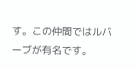す。この仲間ではルバーブが有名です。